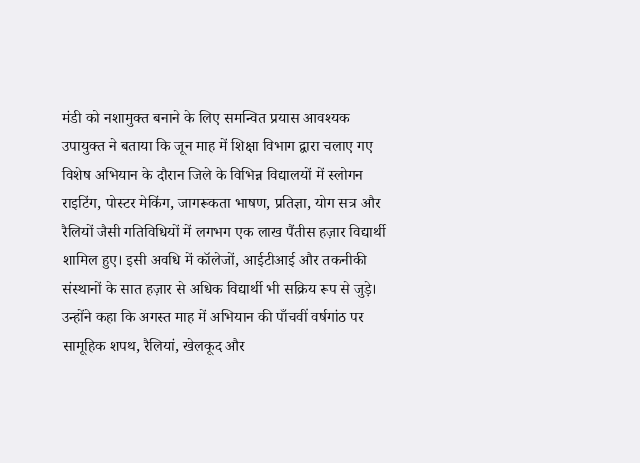मंडी को नशामुक्त बनाने के लिए समन्वित प्रयास आवश्यक
उपायुक्त ने बताया कि जून माह में शिक्षा विभाग द्वारा चलाए गए विशेष अभियान के दौरान जिले के विभिन्न विद्यालयों में स्लोगन राइटिंग, पोस्टर मेकिंग, जागरूकता भाषण, प्रतिज्ञा, योग सत्र और रैलियों जैसी गतिविधियों में लगभग एक लाख पैंतीस हज़ार विद्यार्थी शामिल हुए। इसी अवधि में कॉलेजों, आईटीआई और तकनीकी संस्थानों के सात हज़ार से अधिक विद्यार्थी भी सक्रिय रूप से जुड़े।
उन्होंने कहा कि अगस्त माह में अभियान की पाँचवीं वर्षगांठ पर सामूहिक शपथ, रैलियां, खेलकूद और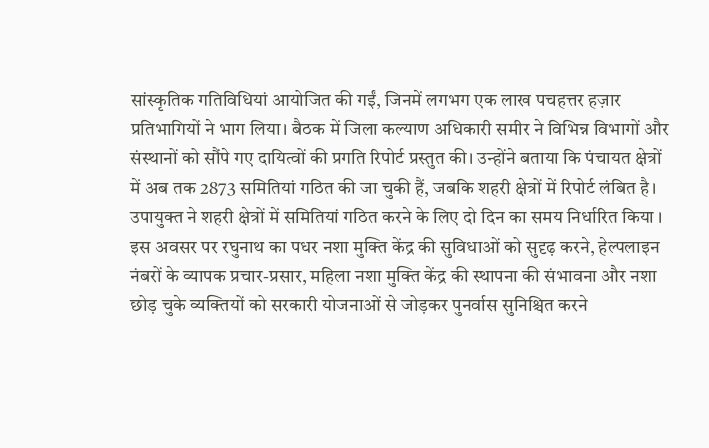सांस्कृतिक गतिविधियां आयोजित की गईं, जिनमें लगभग एक लाख पचहत्तर हज़ार प्रतिभागियों ने भाग लिया। बैठक में जिला कल्याण अधिकारी समीर ने विभिन्न विभागों और संस्थानों को सौंपे गए दायित्वों की प्रगति रिपोर्ट प्रस्तुत की। उन्होंने बताया कि पंचायत क्षेत्रों में अब तक 2873 समितियां गठित की जा चुकी हैं, जबकि शहरी क्षेत्रों में रिपोर्ट लंबित है।
उपायुक्त ने शहरी क्षेत्रों में समितियां गठित करने के लिए दो दिन का समय निर्धारित किया । इस अवसर पर रघुनाथ का पधर नशा मुक्ति केंद्र की सुविधाओं को सुदृढ़ करने, हेल्पलाइन नंबरों के व्यापक प्रचार-प्रसार, महिला नशा मुक्ति केंद्र की स्थापना की संभावना और नशा छोड़ चुके व्यक्तियों को सरकारी योजनाओं से जोड़कर पुनर्वास सुनिश्चित करने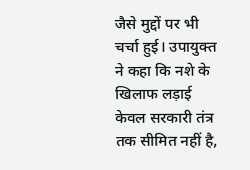जैसे मुद्दों पर भी चर्चा हुई। उपायुक्त ने कहा कि नशे के खिलाफ लड़ाई केवल सरकारी तंत्र तक सीमित नहीं है,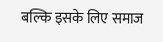बल्कि इसके लिए समाज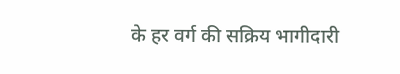के हर वर्ग की सक्रिय भागीदारी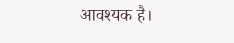आवश्यक है।